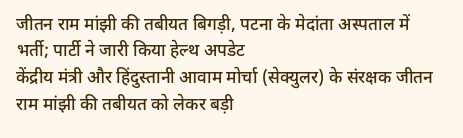जीतन राम मांझी की तबीयत बिगड़ी, पटना के मेदांता अस्पताल में भर्ती; पार्टी ने जारी किया हेल्थ अपडेट
केंद्रीय मंत्री और हिंदुस्तानी आवाम मोर्चा (सेक्युलर) के संरक्षक जीतन राम मांझी की तबीयत को लेकर बड़ी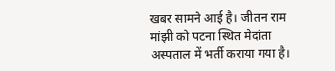खबर सामने आई है। जीतन राम मांझी को पटना स्थित मेदांता अस्पताल में भर्ती कराया गया है।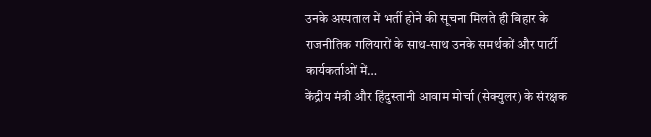उनके अस्पताल में भर्ती होने की सूचना मिलते ही बिहार के राजनीतिक गलियारों के साथ-साथ उनके समर्थकों और पार्टी कार्यकर्ताओं में…
केंद्रीय मंत्री और हिंदुस्तानी आवाम मोर्चा (सेक्युलर) के संरक्षक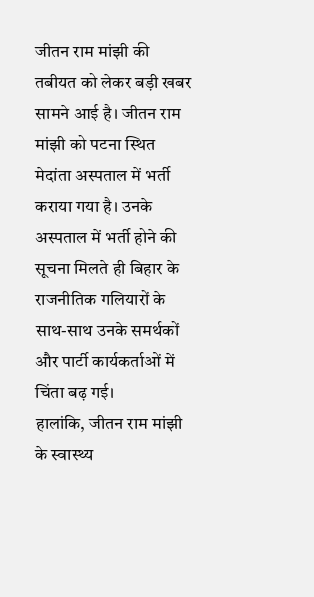जीतन राम मांझी की तबीयत को लेकर बड़ी खबर सामने आई है। जीतन राम मांझी को पटना स्थित मेदांता अस्पताल में भर्ती कराया गया है। उनके अस्पताल में भर्ती होने की सूचना मिलते ही बिहार के राजनीतिक गलियारों के साथ-साथ उनके समर्थकों और पार्टी कार्यकर्ताओं में चिंता बढ़ गई।
हालांकि, जीतन राम मांझी के स्वास्थ्य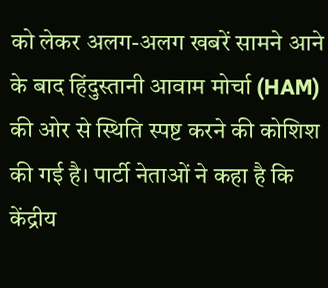को लेकर अलग-अलग खबरें सामने आने के बाद हिंदुस्तानी आवाम मोर्चा (HAM) की ओर से स्थिति स्पष्ट करने की कोशिश की गई है। पार्टी नेताओं ने कहा है कि केंद्रीय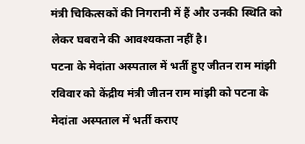मंत्री चिकित्सकों की निगरानी में हैं और उनकी स्थिति को लेकर घबराने की आवश्यकता नहीं है।
पटना के मेदांता अस्पताल में भर्ती हुए जीतन राम मांझी
रविवार को केंद्रीय मंत्री जीतन राम मांझी को पटना के मेदांता अस्पताल में भर्ती कराए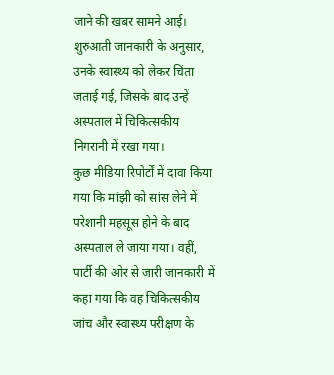जाने की खबर सामने आई। शुरुआती जानकारी के अनुसार, उनके स्वास्थ्य को लेकर चिंता जताई गई, जिसके बाद उन्हें अस्पताल में चिकित्सकीय निगरानी में रखा गया।
कुछ मीडिया रिपोर्टों में दावा किया गया कि मांझी को सांस लेने में परेशानी महसूस होने के बाद अस्पताल ले जाया गया। वहीं, पार्टी की ओर से जारी जानकारी में कहा गया कि वह चिकित्सकीय जांच और स्वास्थ्य परीक्षण के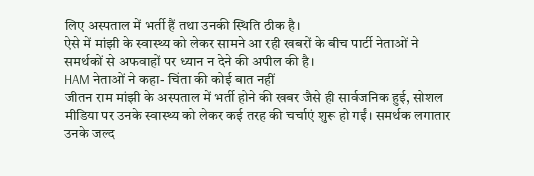लिए अस्पताल में भर्ती हैं तथा उनकी स्थिति ठीक है।
ऐसे में मांझी के स्वास्थ्य को लेकर सामने आ रही खबरों के बीच पार्टी नेताओं ने समर्थकों से अफवाहों पर ध्यान न देने की अपील की है।
HAM नेताओं ने कहा- चिंता की कोई बात नहीं
जीतन राम मांझी के अस्पताल में भर्ती होने की खबर जैसे ही सार्वजनिक हुई, सोशल मीडिया पर उनके स्वास्थ्य को लेकर कई तरह की चर्चाएं शुरू हो गईं। समर्थक लगातार उनके जल्द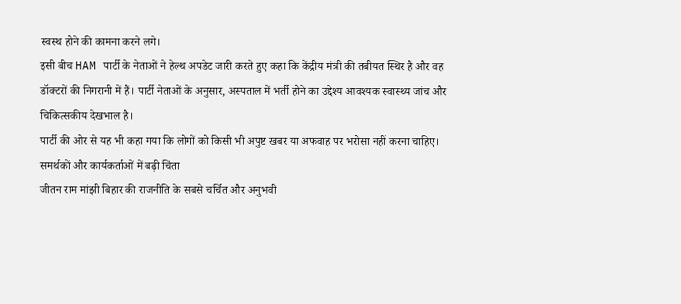स्वस्थ होने की कामना करने लगे।
इसी बीच HAM पार्टी के नेताओं ने हेल्थ अपडेट जारी करते हुए कहा कि केंद्रीय मंत्री की तबीयत स्थिर है और वह डॉक्टरों की निगरानी में हैं। पार्टी नेताओं के अनुसार, अस्पताल में भर्ती होने का उद्देश्य आवश्यक स्वास्थ्य जांच और चिकित्सकीय देखभाल है।
पार्टी की ओर से यह भी कहा गया कि लोगों को किसी भी अपुष्ट खबर या अफवाह पर भरोसा नहीं करना चाहिए।
समर्थकों और कार्यकर्ताओं में बढ़ी चिंता
जीतन राम मांझी बिहार की राजनीति के सबसे चर्चित और अनुभवी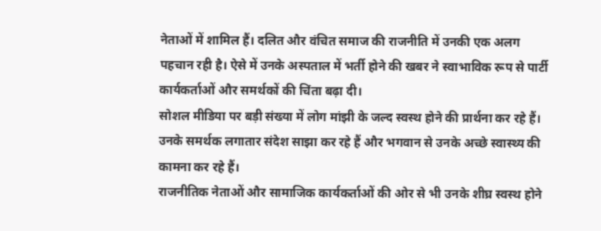नेताओं में शामिल हैं। दलित और वंचित समाज की राजनीति में उनकी एक अलग पहचान रही है। ऐसे में उनके अस्पताल में भर्ती होने की खबर ने स्वाभाविक रूप से पार्टी कार्यकर्ताओं और समर्थकों की चिंता बढ़ा दी।
सोशल मीडिया पर बड़ी संख्या में लोग मांझी के जल्द स्वस्थ होने की प्रार्थना कर रहे हैं। उनके समर्थक लगातार संदेश साझा कर रहे हैं और भगवान से उनके अच्छे स्वास्थ्य की कामना कर रहे हैं।
राजनीतिक नेताओं और सामाजिक कार्यकर्ताओं की ओर से भी उनके शीघ्र स्वस्थ होने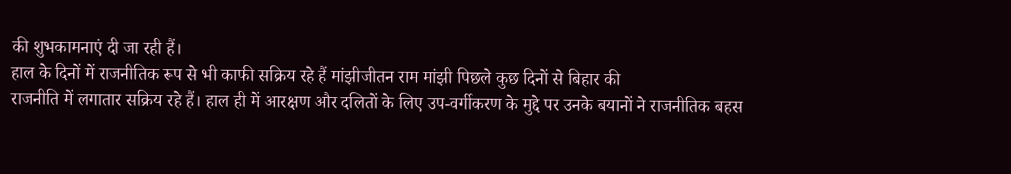की शुभकामनाएं दी जा रही हैं।
हाल के दिनों में राजनीतिक रूप से भी काफी सक्रिय रहे हैं मांझीजीतन राम मांझी पिछले कुछ दिनों से बिहार की
राजनीति में लगातार सक्रिय रहे हैं। हाल ही में आरक्षण और दलितों के लिए उप-वर्गीकरण के मुद्दे पर उनके बयानों ने राजनीतिक बहस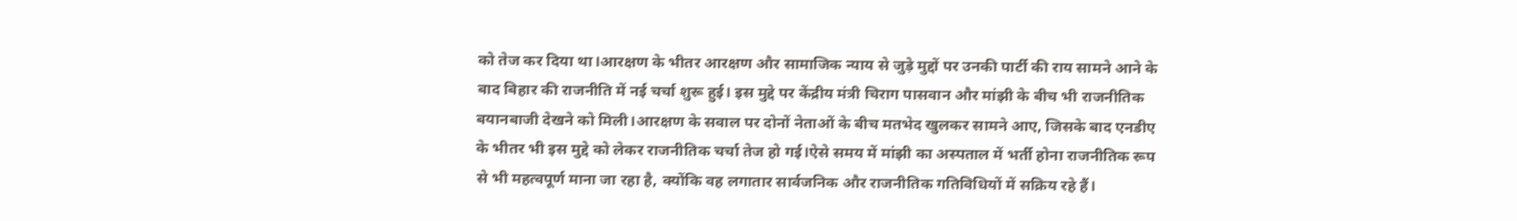को तेज कर दिया था।आरक्षण के भीतर आरक्षण और सामाजिक न्याय से जुड़े मुद्दों पर उनकी पार्टी की राय सामने आने के बाद बिहार की राजनीति में नई चर्चा शुरू हुई। इस मुद्दे पर केंद्रीय मंत्री चिराग पासवान और मांझी के बीच भी राजनीतिक बयानबाजी देखने को मिली।आरक्षण के सवाल पर दोनों नेताओं के बीच मतभेद खुलकर सामने आए, जिसके बाद एनडीए के भीतर भी इस मुद्दे को लेकर राजनीतिक चर्चा तेज हो गई।ऐसे समय में मांझी का अस्पताल में भर्ती होना राजनीतिक रूप से भी महत्वपूर्ण माना जा रहा है, क्योंकि वह लगातार सार्वजनिक और राजनीतिक गतिविधियों में सक्रिय रहे हैं।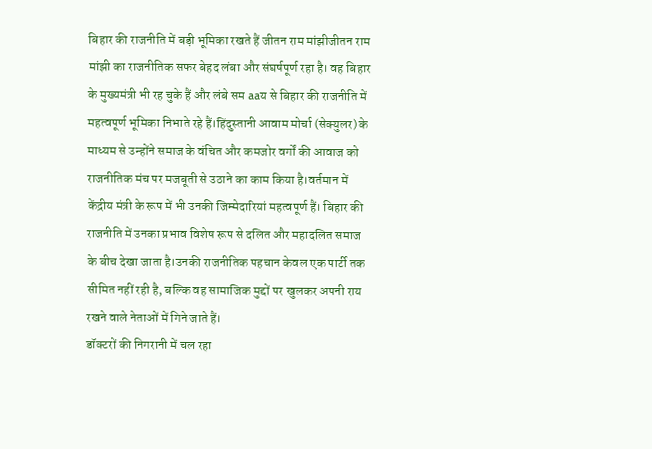बिहार की राजनीति में बड़ी भूमिका रखते हैं जीतन राम मांझीजीतन राम मांझी का राजनीतिक सफर बेहद लंबा और संघर्षपूर्ण रहा है। वह बिहार के मुख्यमंत्री भी रह चुके हैं और लंबे सम aaय से बिहार की राजनीति में महत्वपूर्ण भूमिका निभाते रहे हैं।हिंदुस्तानी आवाम मोर्चा (सेक्युलर) के माध्यम से उन्होंने समाज के वंचित और कमजोर वर्गों की आवाज को राजनीतिक मंच पर मजबूती से उठाने का काम किया है।वर्तमान में केंद्रीय मंत्री के रूप में भी उनकी जिम्मेदारियां महत्वपूर्ण हैं। बिहार की राजनीति में उनका प्रभाव विशेष रूप से दलित और महादलित समाज के बीच देखा जाता है।उनकी राजनीतिक पहचान केवल एक पार्टी तक सीमित नहीं रही है, बल्कि वह सामाजिक मुद्दों पर खुलकर अपनी राय रखने वाले नेताओं में गिने जाते हैं।
डॉक्टरों की निगरानी में चल रहा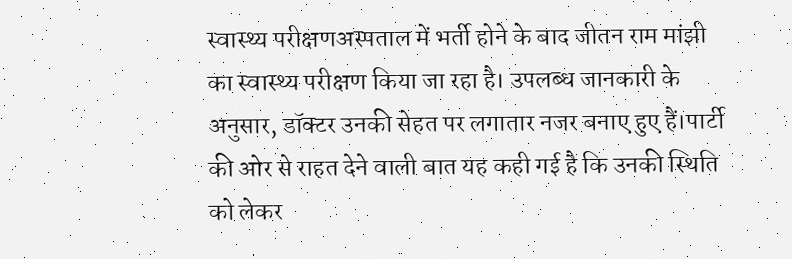स्वास्थ्य परीक्षणअस्पताल में भर्ती होने के बाद जीतन राम मांझी का स्वास्थ्य परीक्षण किया जा रहा है। उपलब्ध जानकारी के अनुसार, डॉक्टर उनकी सेहत पर लगातार नजर बनाए हुए हैं।पार्टी की ओर से राहत देने वाली बात यह कही गई है कि उनकी स्थिति को लेकर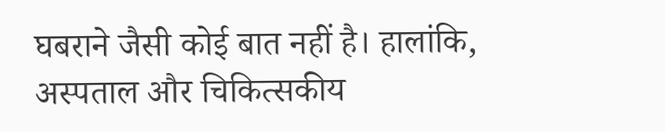घबराने जैसी कोई बात नहीं है। हालांकि, अस्पताल और चिकित्सकीय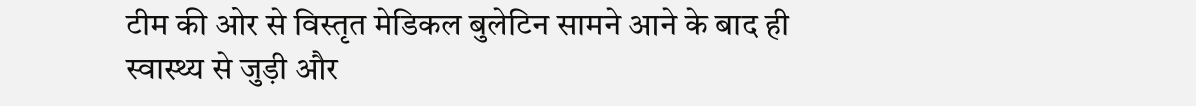टीम की ओर से विस्तृत मेडिकल बुलेटिन सामने आने के बाद ही स्वास्थ्य से जुड़ी और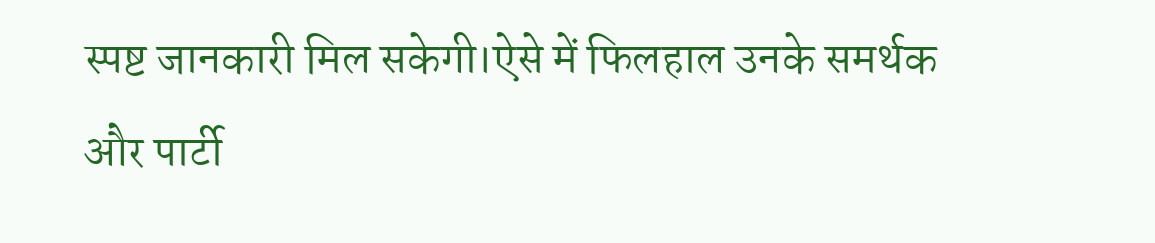स्पष्ट जानकारी मिल सकेगी।ऐसे में फिलहाल उनके समर्थक और पार्टी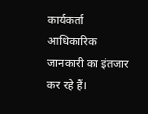कार्यकर्ता आधिकारिक जानकारी का इंतजार कर रहे हैं।